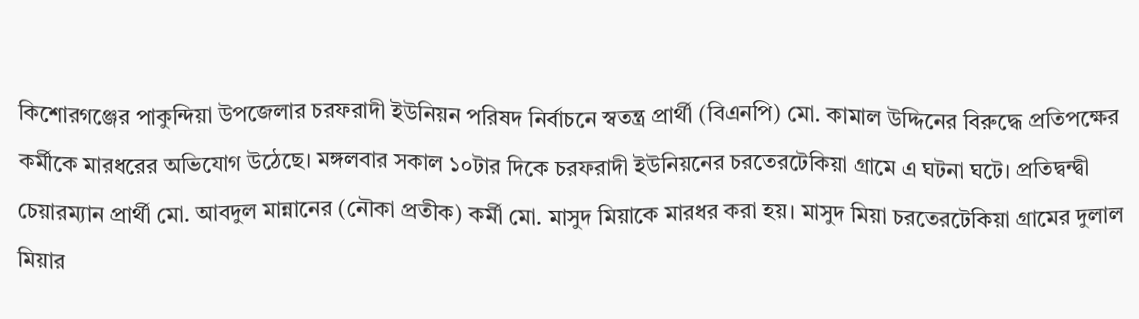কিশোরগঞ্জের পাকুন্দিয়া উপজেলার চরফরাদী ইউনিয়ন পরিষদ নির্বাচনে স্বতন্ত্র প্রার্থী (বিএনপি) মো. কামাল উদ্দিনের বিরুদ্ধে প্রতিপক্ষের কর্মীকে মারধরের অভিযোগ উঠেছে। মঙ্গলবার সকাল ১০টার দিকে চরফরাদী ইউনিয়নের চরতেরটেকিয়া গ্রামে এ ঘটনা ঘটে। প্রতিদ্বন্দ্বী চেয়ারম্যান প্রার্থী মো. আবদুল মান্নানের (নৌকা প্রতীক) কর্মী মো. মাসুদ মিয়াকে মারধর করা হয়। মাসুদ মিয়া চরতেরটেকিয়া গ্রামের দুলাল মিয়ার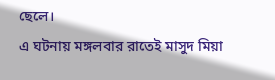ছেলে।
এ ঘটনায় মঙ্গলবার রাতেই মাসুদ মিয়া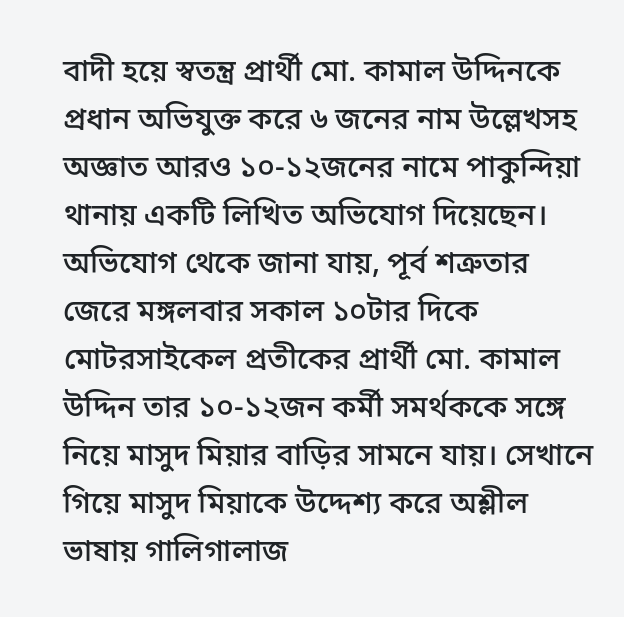বাদী হয়ে স্বতন্ত্র প্রার্থী মো. কামাল উদ্দিনকে প্রধান অভিযুক্ত করে ৬ জনের নাম উল্লেখসহ অজ্ঞাত আরও ১০-১২জনের নামে পাকুন্দিয়া থানায় একটি লিখিত অভিযোগ দিয়েছেন।
অভিযোগ থেকে জানা যায়, পূর্ব শত্রুতার জেরে মঙ্গলবার সকাল ১০টার দিকে মোটরসাইকেল প্রতীকের প্রার্থী মো. কামাল উদ্দিন তার ১০-১২জন কর্মী সমর্থককে সঙ্গে নিয়ে মাসুদ মিয়ার বাড়ির সামনে যায়। সেখানে গিয়ে মাসুদ মিয়াকে উদ্দেশ্য করে অশ্লীল ভাষায় গালিগালাজ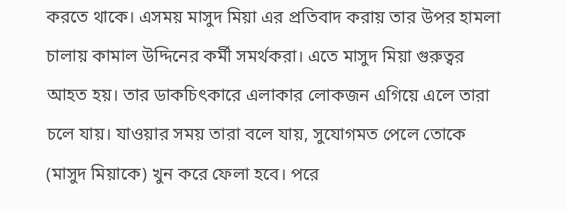করতে থাকে। এসময় মাসুদ মিয়া এর প্রতিবাদ করায় তার উপর হামলা চালায় কামাল উদ্দিনের কর্মী সমর্থকরা। এতে মাসুদ মিয়া গুরুত্বর আহত হয়। তার ডাকচিৎকারে এলাকার লোকজন এগিয়ে এলে তারা চলে যায়। যাওয়ার সময় তারা বলে যায়, সুযোগমত পেলে তোকে (মাসুদ মিয়াকে) খুন করে ফেলা হবে। পরে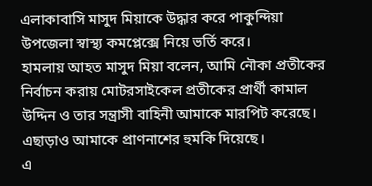এলাকাবাসি মাসুদ মিয়াকে উদ্ধার করে পাকুন্দিয়া উপজেলা স্বাস্থ্য কমপ্লেক্সে নিয়ে ভর্তি করে।
হামলায় আহত মাসুদ মিয়া বলেন, আমি নৌকা প্রতীকের নির্বাচন করায় মোটরসাইকেল প্রতীকের প্রার্থী কামাল উদ্দিন ও তার সন্ত্রাসী বাহিনী আমাকে মারপিট করেছে। এছাড়াও আমাকে প্রাণনাশের হুমকি দিয়েছে।
এ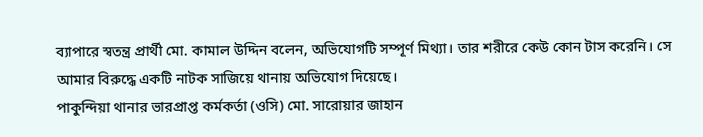ব্যাপারে স্বতন্ত্র প্রার্থী মো. কামাল উদ্দিন বলেন, অভিযোগটি সম্পূর্ণ মিথ্যা। তার শরীরে কেউ কোন টাস করেনি। সে আমার বিরুদ্ধে একটি নাটক সাজিয়ে থানায় অভিযোগ দিয়েছে।
পাকুন্দিয়া থানার ভারপ্রাপ্ত কর্মকর্তা (ওসি) মো. সারোয়ার জাহান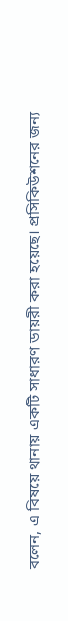বলেন, এ বিষয়ে থানায় একটি সাধারণ ডায়রী করা হয়েছে। প্রসিকিউশনের জন্য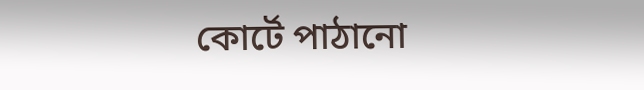কোর্টে পাঠানো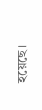হয়েছে।